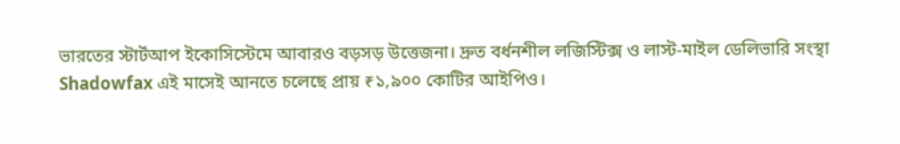ভারতের স্টার্টআপ ইকোসিস্টেমে আবারও বড়সড় উত্তেজনা। দ্রুত বর্ধনশীল লজিস্টিক্স ও লাস্ট-মাইল ডেলিভারি সংস্থা Shadowfax এই মাসেই আনতে চলেছে প্রায় ₹১,৯০০ কোটির আইপিও।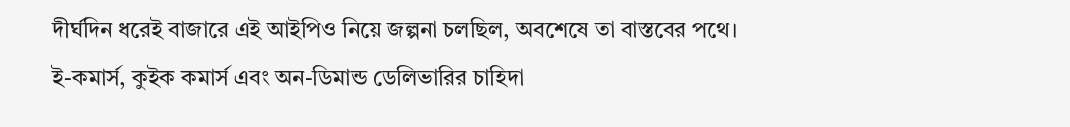দীর্ঘদিন ধরেই বাজারে এই আইপিও নিয়ে জল্পনা চলছিল, অবশেষে তা বাস্তবের পথে।
ই-কমার্স, কুইক কমার্স এবং অন-ডিমান্ড ডেলিভারির চাহিদা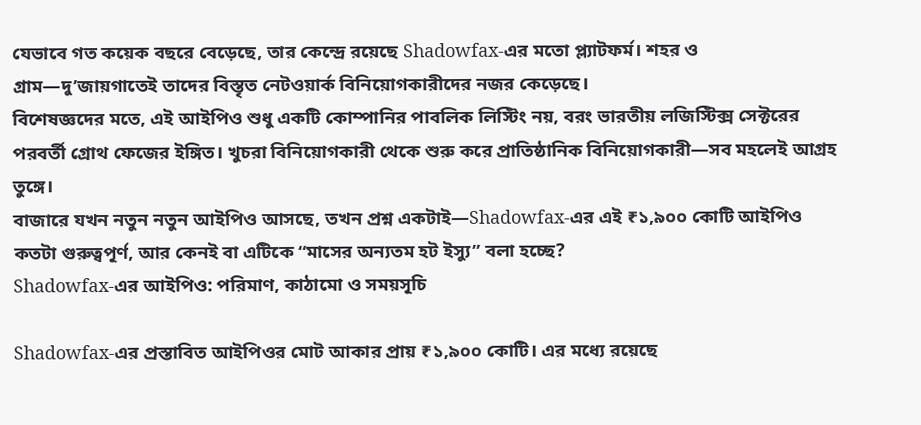যেভাবে গত কয়েক বছরে বেড়েছে, তার কেন্দ্রে রয়েছে Shadowfax-এর মতো প্ল্যাটফর্ম। শহর ও গ্রাম—দু’জায়গাতেই তাদের বিস্তৃত নেটওয়ার্ক বিনিয়োগকারীদের নজর কেড়েছে।
বিশেষজ্ঞদের মতে, এই আইপিও শুধু একটি কোম্পানির পাবলিক লিস্টিং নয়, বরং ভারতীয় লজিস্টিক্স সেক্টরের পরবর্তী গ্রোথ ফেজের ইঙ্গিত। খুচরা বিনিয়োগকারী থেকে শুরু করে প্রাতিষ্ঠানিক বিনিয়োগকারী—সব মহলেই আগ্রহ তুঙ্গে।
বাজারে যখন নতুন নতুন আইপিও আসছে, তখন প্রশ্ন একটাই—Shadowfax-এর এই ₹১,৯০০ কোটি আইপিও কতটা গুরুত্বপূর্ণ, আর কেনই বা এটিকে “মাসের অন্যতম হট ইস্যু” বলা হচ্ছে?
Shadowfax-এর আইপিও: পরিমাণ, কাঠামো ও সময়সূচি

Shadowfax-এর প্রস্তাবিত আইপিওর মোট আকার প্রায় ₹১,৯০০ কোটি। এর মধ্যে রয়েছে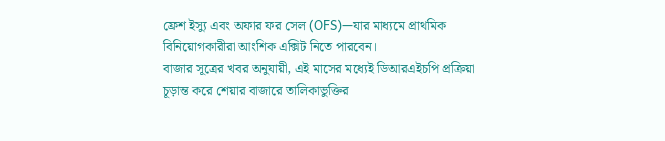ফ্রেশ ইস্যু এবং অফার ফর সেল (OFS)—যার মাধ্যমে প্রাথমিক বিনিয়োগকারীরা আংশিক এক্সিট নিতে পারবেন।
বাজার সূত্রের খবর অনুযায়ী, এই মাসের মধ্যেই ডিআরএইচপি প্রক্রিয়া চূড়ান্ত করে শেয়ার বাজারে তালিকাভুক্তির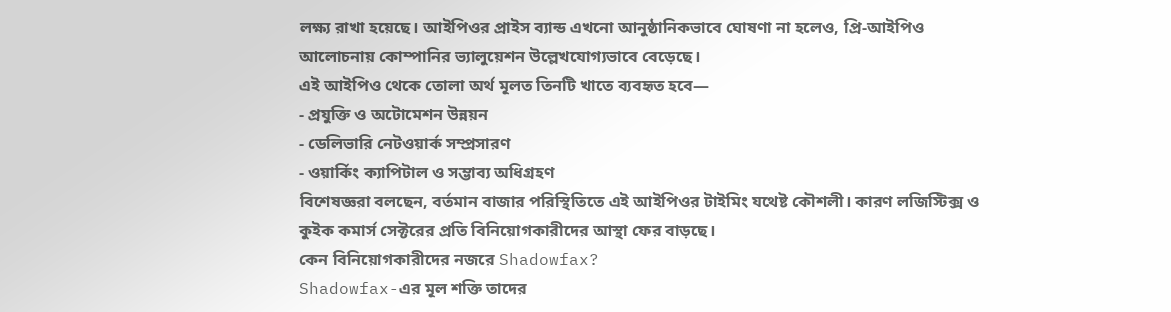লক্ষ্য রাখা হয়েছে। আইপিওর প্রাইস ব্যান্ড এখনো আনুষ্ঠানিকভাবে ঘোষণা না হলেও, প্রি-আইপিও আলোচনায় কোম্পানির ভ্যালুয়েশন উল্লেখযোগ্যভাবে বেড়েছে।
এই আইপিও থেকে তোলা অর্থ মূলত তিনটি খাতে ব্যবহৃত হবে—
- প্রযুক্তি ও অটোমেশন উন্নয়ন
- ডেলিভারি নেটওয়ার্ক সম্প্রসারণ
- ওয়ার্কিং ক্যাপিটাল ও সম্ভাব্য অধিগ্রহণ
বিশেষজ্ঞরা বলছেন, বর্তমান বাজার পরিস্থিতিতে এই আইপিওর টাইমিং যথেষ্ট কৌশলী। কারণ লজিস্টিক্স ও কুইক কমার্স সেক্টরের প্রতি বিনিয়োগকারীদের আস্থা ফের বাড়ছে।
কেন বিনিয়োগকারীদের নজরে Shadowfax?
Shadowfax-এর মূল শক্তি তাদের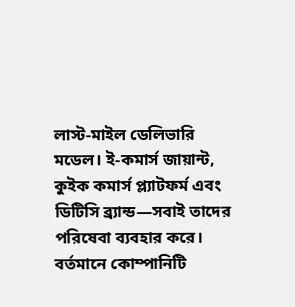লাস্ট-মাইল ডেলিভারি মডেল। ই-কমার্স জায়ান্ট, কুইক কমার্স প্ল্যাটফর্ম এবং ডিটিসি ব্র্যান্ড—সবাই তাদের পরিষেবা ব্যবহার করে।
বর্তমানে কোম্পানিটি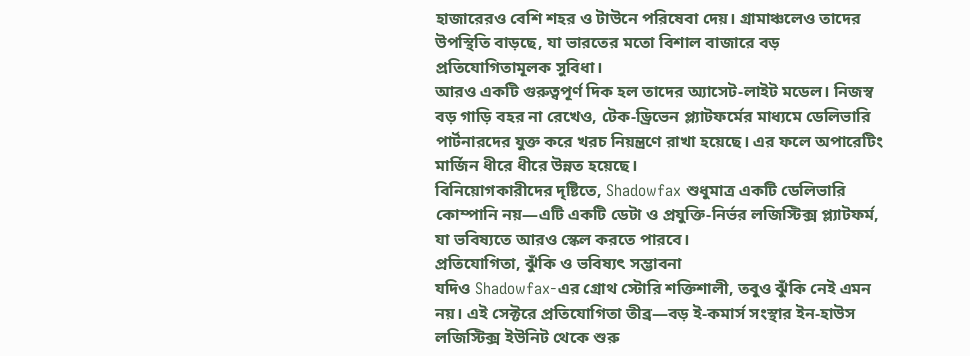হাজারেরও বেশি শহর ও টাউনে পরিষেবা দেয়। গ্রামাঞ্চলেও তাদের উপস্থিতি বাড়ছে, যা ভারতের মতো বিশাল বাজারে বড় প্রতিযোগিতামূলক সুবিধা।
আরও একটি গুরুত্বপূর্ণ দিক হল তাদের অ্যাসেট-লাইট মডেল। নিজস্ব বড় গাড়ি বহর না রেখেও, টেক-ড্রিভেন প্ল্যাটফর্মের মাধ্যমে ডেলিভারি পার্টনারদের যুক্ত করে খরচ নিয়ন্ত্রণে রাখা হয়েছে। এর ফলে অপারেটিং মার্জিন ধীরে ধীরে উন্নত হয়েছে।
বিনিয়োগকারীদের দৃষ্টিতে, Shadowfax শুধুমাত্র একটি ডেলিভারি কোম্পানি নয়—এটি একটি ডেটা ও প্রযুক্তি-নির্ভর লজিস্টিক্স প্ল্যাটফর্ম, যা ভবিষ্যতে আরও স্কেল করতে পারবে।
প্রতিযোগিতা, ঝুঁকি ও ভবিষ্যৎ সম্ভাবনা
যদিও Shadowfax-এর গ্রোথ স্টোরি শক্তিশালী, তবুও ঝুঁকি নেই এমন নয়। এই সেক্টরে প্রতিযোগিতা তীব্র—বড় ই-কমার্স সংস্থার ইন-হাউস লজিস্টিক্স ইউনিট থেকে শুরু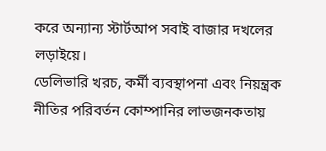করে অন্যান্য স্টার্টআপ সবাই বাজার দখলের লড়াইয়ে।
ডেলিভারি খরচ, কর্মী ব্যবস্থাপনা এবং নিয়ন্ত্রক নীতির পরিবর্তন কোম্পানির লাভজনকতায়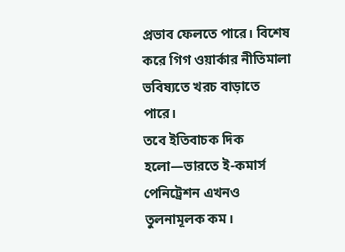প্রভাব ফেলতে পারে। বিশেষ করে গিগ ওয়ার্কার নীতিমালা ভবিষ্যতে খরচ বাড়াতে পারে।
তবে ইতিবাচক দিক হলো—ভারতে ই-কমার্স পেনিট্রেশন এখনও তুলনামূলক কম।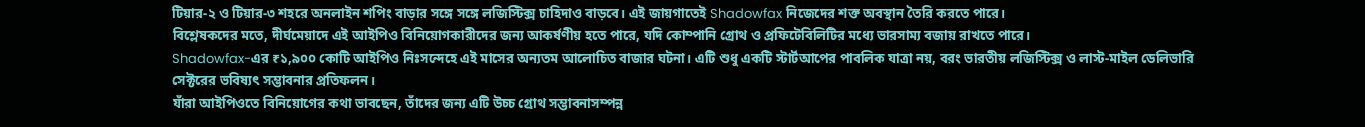টিয়ার-২ ও টিয়ার-৩ শহরে অনলাইন শপিং বাড়ার সঙ্গে সঙ্গে লজিস্টিক্স চাহিদাও বাড়বে। এই জায়গাতেই Shadowfax নিজেদের শক্ত অবস্থান তৈরি করতে পারে।
বিশ্লেষকদের মতে, দীর্ঘমেয়াদে এই আইপিও বিনিয়োগকারীদের জন্য আকর্ষণীয় হতে পারে, যদি কোম্পানি গ্রোথ ও প্রফিটেবিলিটির মধ্যে ভারসাম্য বজায় রাখতে পারে।
Shadowfax-এর ₹১,৯০০ কোটি আইপিও নিঃসন্দেহে এই মাসের অন্যতম আলোচিত বাজার ঘটনা। এটি শুধু একটি স্টার্টআপের পাবলিক যাত্রা নয়, বরং ভারতীয় লজিস্টিক্স ও লাস্ট-মাইল ডেলিভারি সেক্টরের ভবিষ্যৎ সম্ভাবনার প্রতিফলন।
যাঁরা আইপিওতে বিনিয়োগের কথা ভাবছেন, তাঁদের জন্য এটি উচ্চ গ্রোথ সম্ভাবনাসম্পন্ন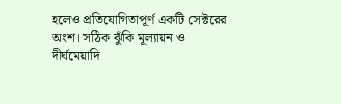হলেও প্রতিযোগিতাপূর্ণ একটি সেক্টরের অংশ। সঠিক ঝুঁকি মূল্যায়ন ও দীর্ঘমেয়াদি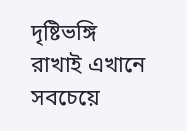দৃষ্টিভঙ্গি রাখাই এখানে সবচেয়ে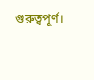গুরুত্বপূর্ণ।